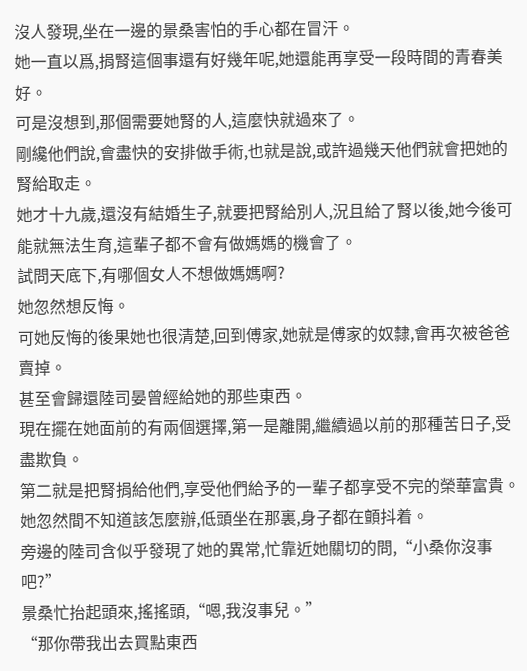沒人發現,坐在一邊的景桑害怕的手心都在冒汗。
她一直以爲,捐腎這個事還有好幾年呢,她還能再享受一段時間的青春美好。
可是沒想到,那個需要她腎的人,這麼快就過來了。
剛纔他們說,會盡快的安排做手術,也就是說,或許過幾天他們就會把她的腎給取走。
她才十九歲,還沒有結婚生子,就要把腎給別人,況且給了腎以後,她今後可能就無法生育,這輩子都不會有做媽媽的機會了。
試問天底下,有哪個女人不想做媽媽啊?
她忽然想反悔。
可她反悔的後果她也很清楚,回到傅家,她就是傅家的奴隸,會再次被爸爸賣掉。
甚至會歸還陸司晏曾經給她的那些東西。
現在擺在她面前的有兩個選擇,第一是離開,繼續過以前的那種苦日子,受盡欺負。
第二就是把腎捐給他們,享受他們給予的一輩子都享受不完的榮華富貴。
她忽然間不知道該怎麼辦,低頭坐在那裏,身子都在顫抖着。
旁邊的陸司含似乎發現了她的異常,忙靠近她關切的問,“小桑你沒事吧?”
景桑忙抬起頭來,搖搖頭,“嗯,我沒事兒。”
“那你帶我出去買點東西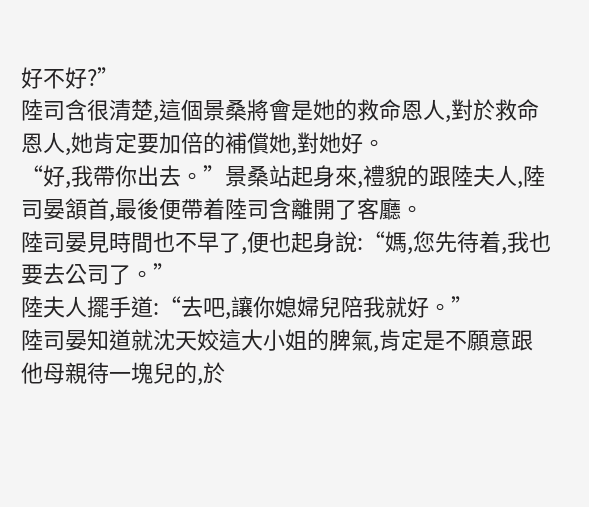好不好?”
陸司含很清楚,這個景桑將會是她的救命恩人,對於救命恩人,她肯定要加倍的補償她,對她好。
“好,我帶你出去。”景桑站起身來,禮貌的跟陸夫人,陸司晏頷首,最後便帶着陸司含離開了客廳。
陸司晏見時間也不早了,便也起身說:“媽,您先待着,我也要去公司了。”
陸夫人擺手道:“去吧,讓你媳婦兒陪我就好。”
陸司晏知道就沈天姣這大小姐的脾氣,肯定是不願意跟他母親待一塊兒的,於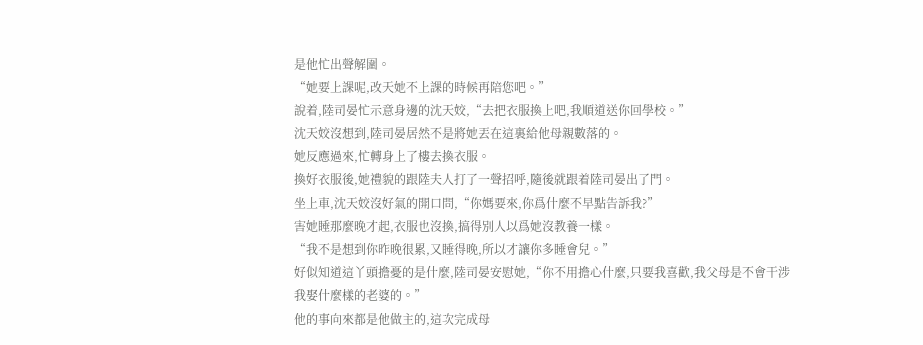是他忙出聲解圍。
“她要上課呢,改天她不上課的時候再陪您吧。”
說着,陸司晏忙示意身邊的沈天姣,“去把衣服換上吧,我順道送你回學校。”
沈天姣沒想到,陸司晏居然不是將她丟在這裏給他母親數落的。
她反應過來,忙轉身上了樓去換衣服。
換好衣服後,她禮貌的跟陸夫人打了一聲招呼,隨後就跟着陸司晏出了門。
坐上車,沈天姣沒好氣的開口問,“你媽要來,你爲什麼不早點告訴我?”
害她睡那麼晚才起,衣服也沒換,搞得別人以爲她沒教養一樣。
“我不是想到你昨晚很累,又睡得晚,所以才讓你多睡會兒。”
好似知道這丫頭擔憂的是什麼,陸司晏安慰她,“你不用擔心什麼,只要我喜歡,我父母是不會干涉我娶什麼樣的老婆的。”
他的事向來都是他做主的,這次完成母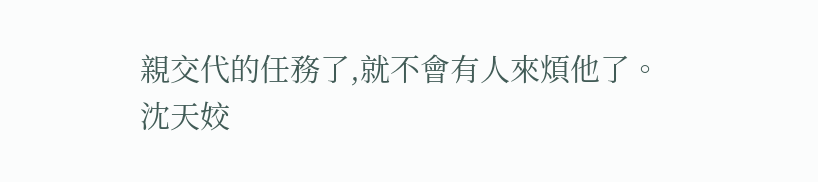親交代的任務了,就不會有人來煩他了。
沈天姣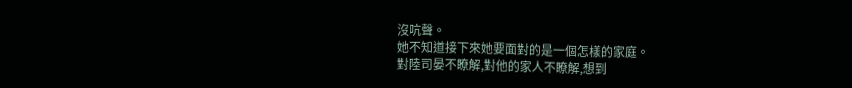沒吭聲。
她不知道接下來她要面對的是一個怎樣的家庭。
對陸司晏不瞭解,對他的家人不瞭解,想到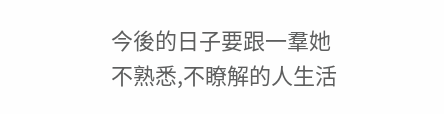今後的日子要跟一羣她不熟悉,不瞭解的人生活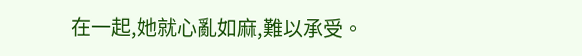在一起,她就心亂如麻,難以承受。